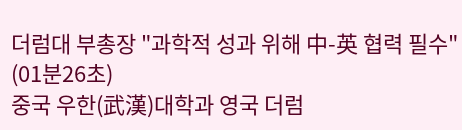더럼대 부총장 "과학적 성과 위해 中-英 협력 필수" (01분26초)
중국 우한(武漢)대학과 영국 더럼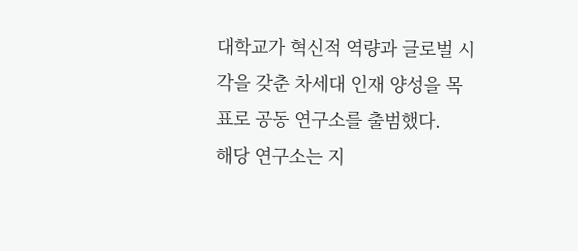대학교가 혁신적 역량과 글로벌 시각을 갖춘 차세대 인재 양성을 목표로 공동 연구소를 출범했다.
해당 연구소는 지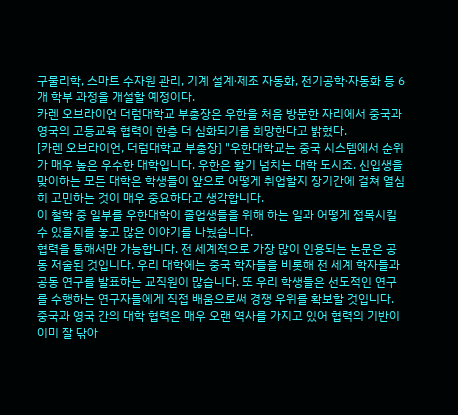구물리학, 스마트 수자원 관리, 기계 설계∙제조 자동화, 전기공학∙자동화 등 6개 학부 과정을 개설할 예정이다.
카렌 오브라이언 더럼대학교 부총장은 우한을 처음 방문한 자리에서 중국과 영국의 고등교육 협력이 한층 더 심화되기를 희망한다고 밝혔다.
[카렌 오브라이언, 더럼대학교 부총장] "우한대학교는 중국 시스템에서 순위가 매우 높은 우수한 대학입니다. 우한은 활기 넘치는 대학 도시죠. 신입생을 맞이하는 모든 대학은 학생들이 앞으로 어떻게 취업할지 장기간에 걸쳐 열심히 고민하는 것이 매우 중요하다고 생각합니다.
이 철학 중 일부를 우한대학이 졸업생들을 위해 하는 일과 어떻게 접목시킬 수 있을지를 놓고 많은 이야기를 나눴습니다.
협력을 통해서만 가능합니다. 전 세계적으로 가장 많이 인용되는 논문은 공동 저술된 것입니다. 우리 대학에는 중국 학자들을 비롯해 전 세계 학자들과 공동 연구를 발표하는 교직원이 많습니다. 또 우리 학생들은 선도적인 연구를 수행하는 연구자들에게 직접 배움으로써 경쟁 우위를 확보할 것입니다.
중국과 영국 간의 대학 협력은 매우 오랜 역사를 가지고 있어 협력의 기반이 이미 잘 닦아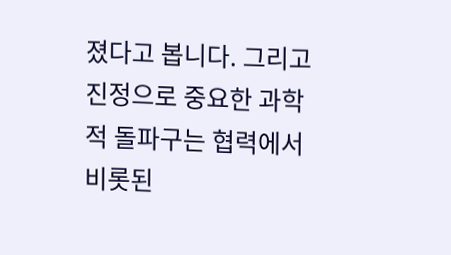졌다고 봅니다. 그리고 진정으로 중요한 과학적 돌파구는 협력에서 비롯된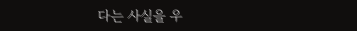다는 사실을 우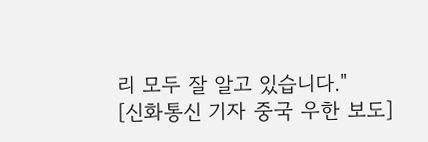리 모두 잘 알고 있습니다."
[신화통신 기자 중국 우한 보도]